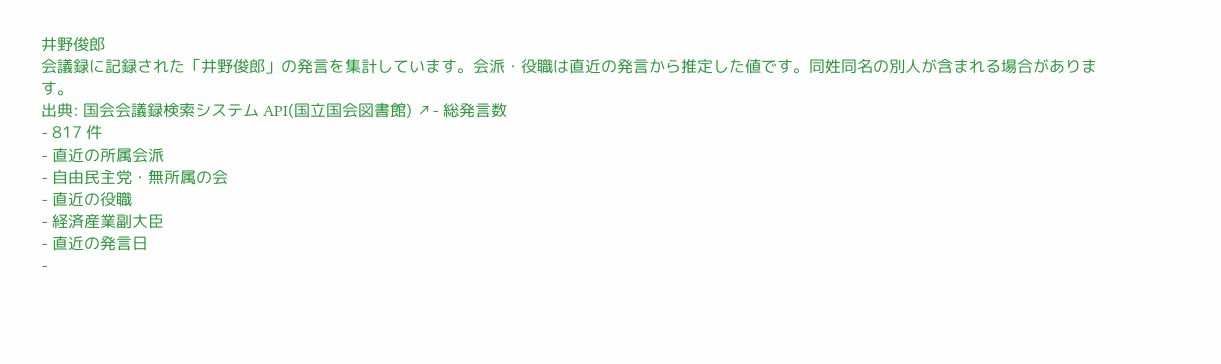井野俊郎
会議録に記録された「井野俊郎」の発言を集計しています。会派・役職は直近の発言から推定した値です。同姓同名の別人が含まれる場合があります。
出典: 国会会議録検索システム API(国立国会図書館) ↗- 総発言数
- 817 件
- 直近の所属会派
- 自由民主党・無所属の会
- 直近の役職
- 経済産業副大臣
- 直近の発言日
-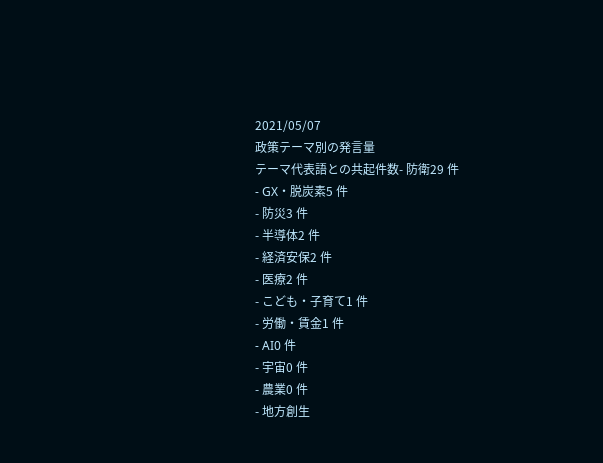2021/05/07
政策テーマ別の発言量
テーマ代表語との共起件数- 防衛29 件
- GX・脱炭素5 件
- 防災3 件
- 半導体2 件
- 経済安保2 件
- 医療2 件
- こども・子育て1 件
- 労働・賃金1 件
- AI0 件
- 宇宙0 件
- 農業0 件
- 地方創生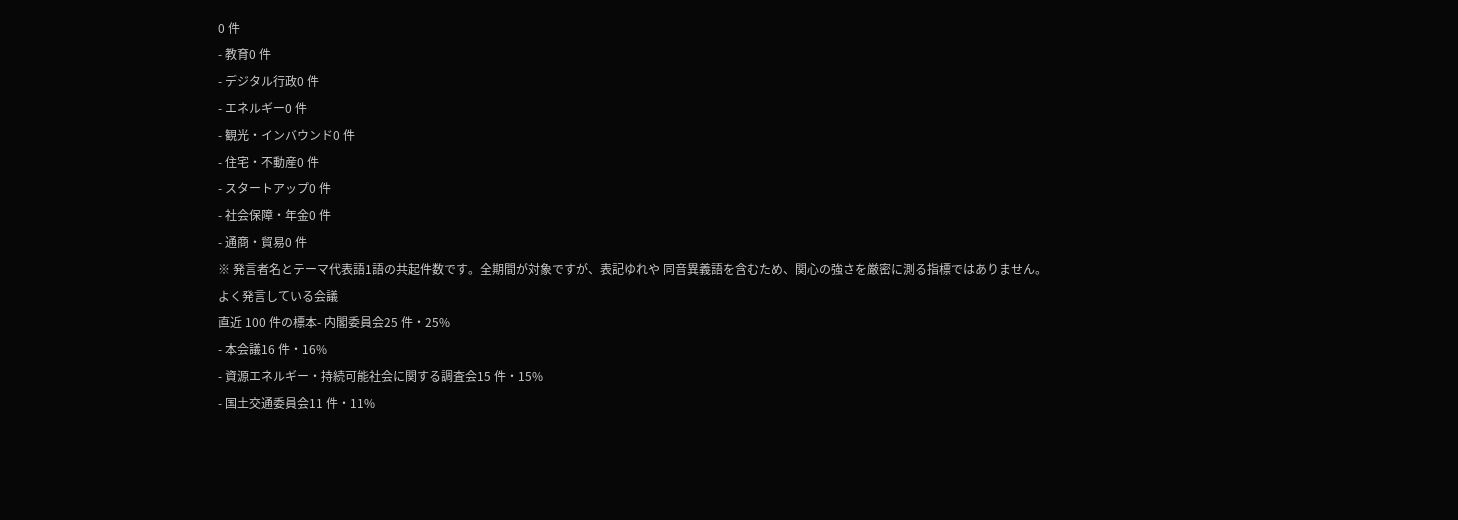0 件
- 教育0 件
- デジタル行政0 件
- エネルギー0 件
- 観光・インバウンド0 件
- 住宅・不動産0 件
- スタートアップ0 件
- 社会保障・年金0 件
- 通商・貿易0 件
※ 発言者名とテーマ代表語1語の共起件数です。全期間が対象ですが、表記ゆれや 同音異義語を含むため、関心の強さを厳密に測る指標ではありません。
よく発言している会議
直近 100 件の標本- 内閣委員会25 件・25%
- 本会議16 件・16%
- 資源エネルギー・持続可能社会に関する調査会15 件・15%
- 国土交通委員会11 件・11%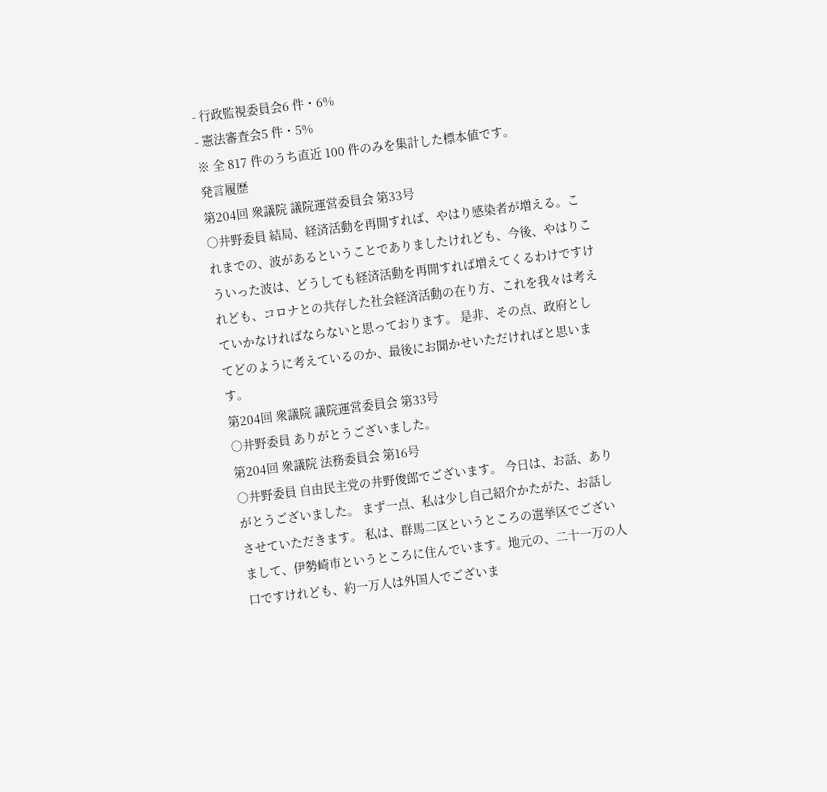- 行政監視委員会6 件・6%
- 憲法審査会5 件・5%
※ 全 817 件のうち直近 100 件のみを集計した標本値です。
発言履歴
第204回 衆議院 議院運営委員会 第33号
○井野委員 結局、経済活動を再開すれば、やはり感染者が増える。これまでの、波があるということでありましたけれども、今後、やはりこういった波は、どうしても経済活動を再開すれば増えてくるわけですけれども、コロナとの共存した社会経済活動の在り方、これを我々は考えていかなければならないと思っております。 是非、その点、政府としてどのように考えているのか、最後にお聞かせいただければと思います。
第204回 衆議院 議院運営委員会 第33号
○井野委員 ありがとうございました。
第204回 衆議院 法務委員会 第16号
○井野委員 自由民主党の井野俊郎でございます。 今日は、お話、ありがとうございました。 まず一点、私は少し自己紹介かたがた、お話しさせていただきます。 私は、群馬二区というところの選挙区でございまして、伊勢崎市というところに住んでいます。地元の、二十一万の人口ですけれども、約一万人は外国人でございま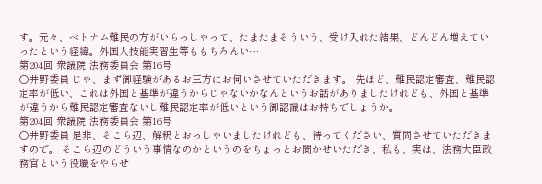す。元々、ベトナム難民の方がいらっしゃって、たまたまそういう、受け入れた結果、どんどん増えていったという経緯。外国人技能実習生等ももちろんい…
第204回 衆議院 法務委員会 第16号
○井野委員 じゃ、まず御経験があるお三方にお伺いさせていただきます。 先ほど、難民認定審査、難民認定率が低い、これは外国と基準が違うからじゃないかなんというお話がありましたけれども、外国と基準が違うから難民認定審査ないし難民認定率が低いという御認識はお持ちでしょうか。
第204回 衆議院 法務委員会 第16号
○井野委員 是非、そこら辺、解釈とおっしゃいましたけれども、待ってください、質問させていただきますので。 そこら辺のどういう事情なのかというのをちょっとお聞かせいただき、私も、実は、法務大臣政務官という役職をやらせ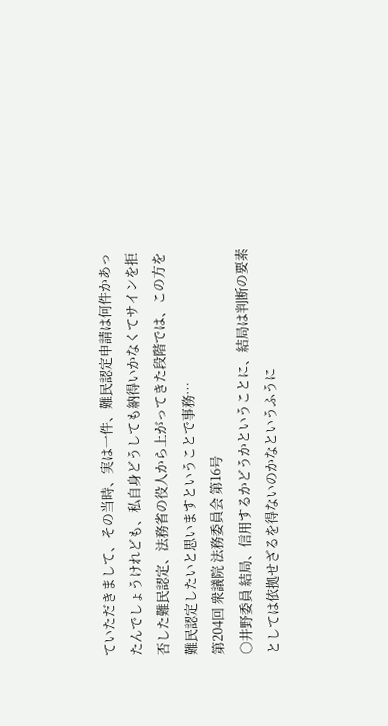ていただきまして、その当時、実は一件、難民認定申請は何件かあったんでしょうけれども、私自身どうしても納得いかなくてサインを拒否した難民認定、法務省の役人から上がってきた段階では、この方を難民認定したいと思いますということで事務…
第204回 衆議院 法務委員会 第16号
○井野委員 結局、信用するかどうかということに、結局は判断の要素としては依拠せざるを得ないのかなというふうに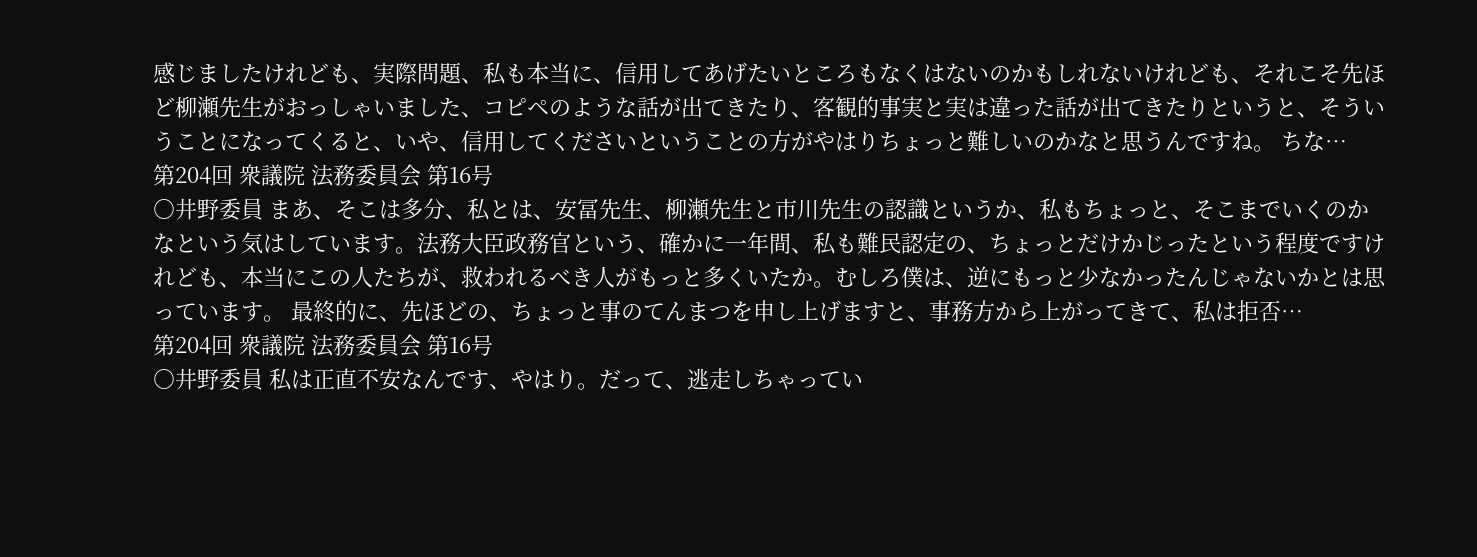感じましたけれども、実際問題、私も本当に、信用してあげたいところもなくはないのかもしれないけれども、それこそ先ほど柳瀬先生がおっしゃいました、コピペのような話が出てきたり、客観的事実と実は違った話が出てきたりというと、そういうことになってくると、いや、信用してくださいということの方がやはりちょっと難しいのかなと思うんですね。 ちな…
第204回 衆議院 法務委員会 第16号
○井野委員 まあ、そこは多分、私とは、安冨先生、柳瀬先生と市川先生の認識というか、私もちょっと、そこまでいくのかなという気はしています。法務大臣政務官という、確かに一年間、私も難民認定の、ちょっとだけかじったという程度ですけれども、本当にこの人たちが、救われるべき人がもっと多くいたか。むしろ僕は、逆にもっと少なかったんじゃないかとは思っています。 最終的に、先ほどの、ちょっと事のてんまつを申し上げますと、事務方から上がってきて、私は拒否…
第204回 衆議院 法務委員会 第16号
○井野委員 私は正直不安なんです、やはり。だって、逃走しちゃってい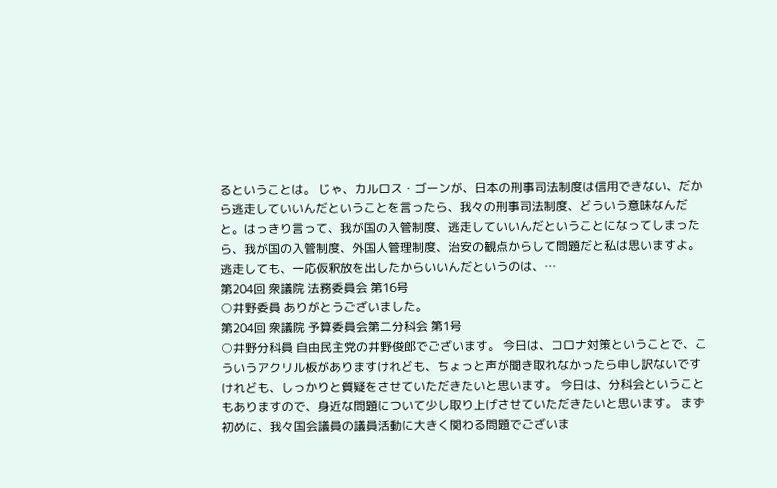るということは。 じゃ、カルロス・ゴーンが、日本の刑事司法制度は信用できない、だから逃走していいんだということを言ったら、我々の刑事司法制度、どういう意味なんだと。はっきり言って、我が国の入管制度、逃走していいんだということになってしまったら、我が国の入管制度、外国人管理制度、治安の観点からして問題だと私は思いますよ。逃走しても、一応仮釈放を出したからいいんだというのは、…
第204回 衆議院 法務委員会 第16号
○井野委員 ありがとうございました。
第204回 衆議院 予算委員会第二分科会 第1号
○井野分科員 自由民主党の井野俊郎でございます。 今日は、コロナ対策ということで、こういうアクリル板がありますけれども、ちょっと声が聞き取れなかったら申し訳ないですけれども、しっかりと質疑をさせていただきたいと思います。 今日は、分科会ということもありますので、身近な問題について少し取り上げさせていただきたいと思います。 まず初めに、我々国会議員の議員活動に大きく関わる問題でございま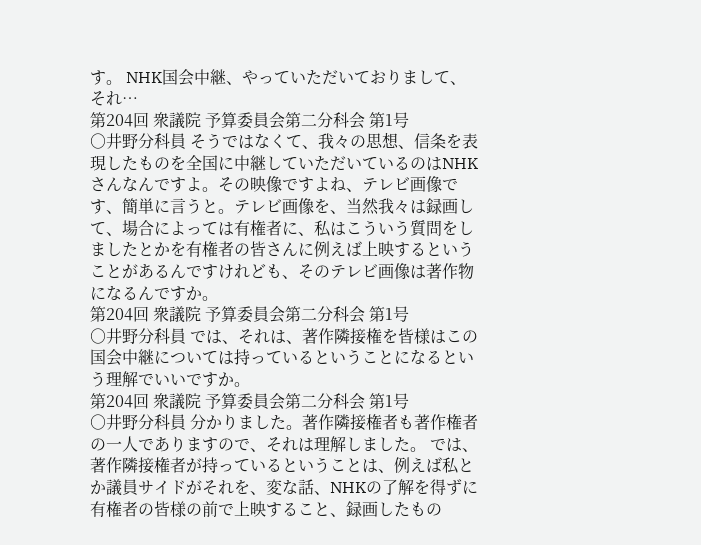す。 NHK国会中継、やっていただいておりまして、それ…
第204回 衆議院 予算委員会第二分科会 第1号
○井野分科員 そうではなくて、我々の思想、信条を表現したものを全国に中継していただいているのはNHKさんなんですよ。その映像ですよね、テレビ画像です、簡単に言うと。テレビ画像を、当然我々は録画して、場合によっては有権者に、私はこういう質問をしましたとかを有権者の皆さんに例えば上映するということがあるんですけれども、そのテレビ画像は著作物になるんですか。
第204回 衆議院 予算委員会第二分科会 第1号
○井野分科員 では、それは、著作隣接権を皆様はこの国会中継については持っているということになるという理解でいいですか。
第204回 衆議院 予算委員会第二分科会 第1号
○井野分科員 分かりました。著作隣接権者も著作権者の一人でありますので、それは理解しました。 では、著作隣接権者が持っているということは、例えば私とか議員サイドがそれを、変な話、NHKの了解を得ずに有権者の皆様の前で上映すること、録画したもの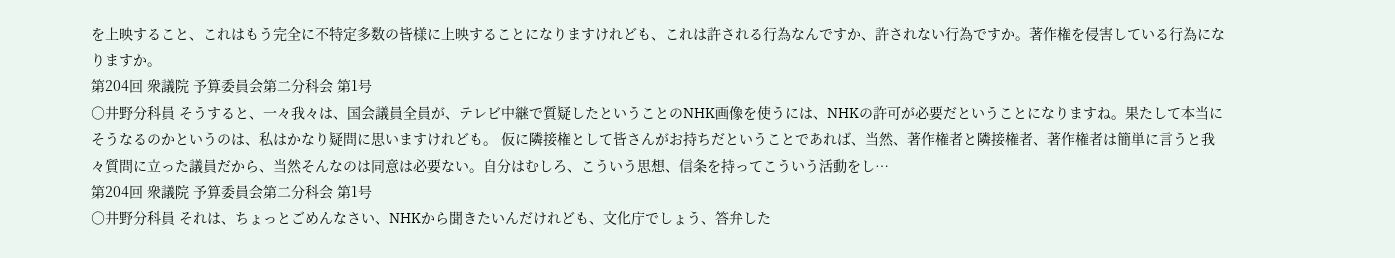を上映すること、これはもう完全に不特定多数の皆様に上映することになりますけれども、これは許される行為なんですか、許されない行為ですか。著作権を侵害している行為になりますか。
第204回 衆議院 予算委員会第二分科会 第1号
○井野分科員 そうすると、一々我々は、国会議員全員が、テレビ中継で質疑したということのNHK画像を使うには、NHKの許可が必要だということになりますね。果たして本当にそうなるのかというのは、私はかなり疑問に思いますけれども。 仮に隣接権として皆さんがお持ちだということであれば、当然、著作権者と隣接権者、著作権者は簡単に言うと我々質問に立った議員だから、当然そんなのは同意は必要ない。自分はむしろ、こういう思想、信条を持ってこういう活動をし…
第204回 衆議院 予算委員会第二分科会 第1号
○井野分科員 それは、ちょっとごめんなさい、NHKから聞きたいんだけれども、文化庁でしょう、答弁した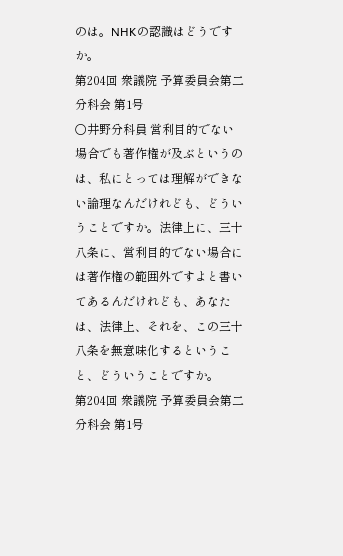のは。NHKの認識はどうですか。
第204回 衆議院 予算委員会第二分科会 第1号
○井野分科員 営利目的でない場合でも著作権が及ぶというのは、私にとっては理解ができない論理なんだけれども、どういうことですか。法律上に、三十八条に、営利目的でない場合には著作権の範囲外ですよと書いてあるんだけれども、あなたは、法律上、それを、この三十八条を無意味化するということ、どういうことですか。
第204回 衆議院 予算委員会第二分科会 第1号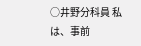○井野分科員 私は、事前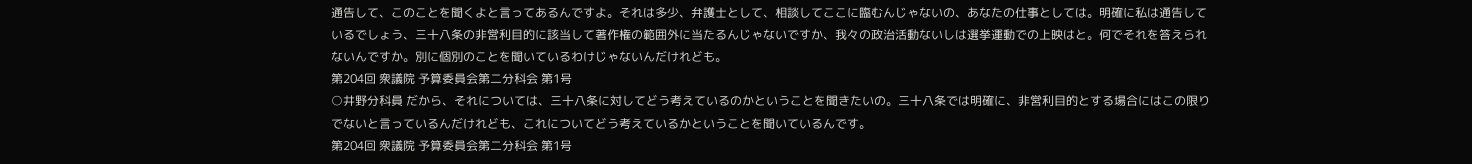通告して、このことを聞くよと言ってあるんですよ。それは多少、弁護士として、相談してここに臨むんじゃないの、あなたの仕事としては。明確に私は通告しているでしょう、三十八条の非営利目的に該当して著作権の範囲外に当たるんじゃないですか、我々の政治活動ないしは選挙運動での上映はと。何でそれを答えられないんですか。別に個別のことを聞いているわけじゃないんだけれども。
第204回 衆議院 予算委員会第二分科会 第1号
○井野分科員 だから、それについては、三十八条に対してどう考えているのかということを聞きたいの。三十八条では明確に、非営利目的とする場合にはこの限りでないと言っているんだけれども、これについてどう考えているかということを聞いているんです。
第204回 衆議院 予算委員会第二分科会 第1号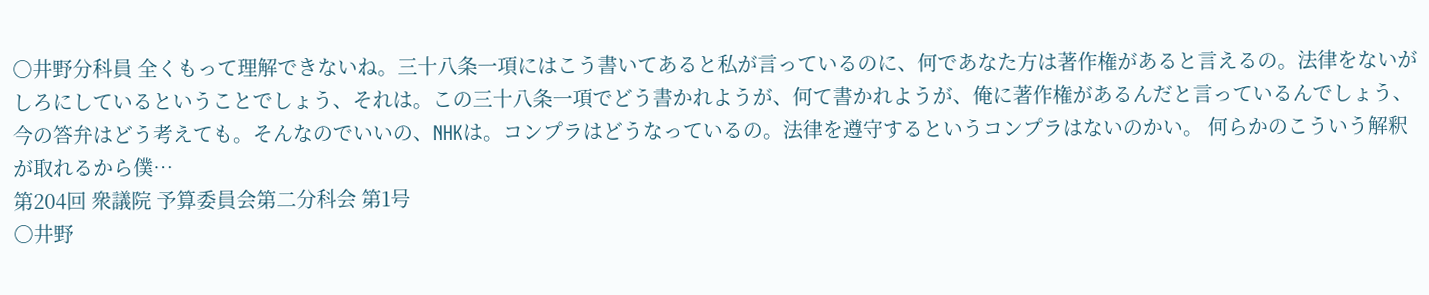○井野分科員 全くもって理解できないね。三十八条一項にはこう書いてあると私が言っているのに、何であなた方は著作権があると言えるの。法律をないがしろにしているということでしょう、それは。この三十八条一項でどう書かれようが、何て書かれようが、俺に著作権があるんだと言っているんでしょう、今の答弁はどう考えても。そんなのでいいの、NHKは。コンプラはどうなっているの。法律を遵守するというコンプラはないのかい。 何らかのこういう解釈が取れるから僕…
第204回 衆議院 予算委員会第二分科会 第1号
○井野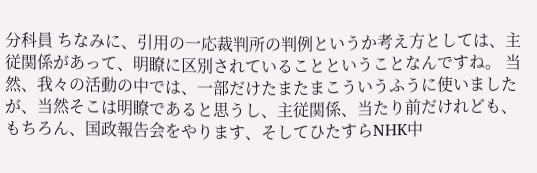分科員 ちなみに、引用の一応裁判所の判例というか考え方としては、主従関係があって、明瞭に区別されていることということなんですね。 当然、我々の活動の中では、一部だけたまたまこういうふうに使いましたが、当然そこは明瞭であると思うし、主従関係、当たり前だけれども、もちろん、国政報告会をやります、そしてひたすらNHK中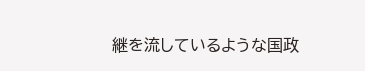継を流しているような国政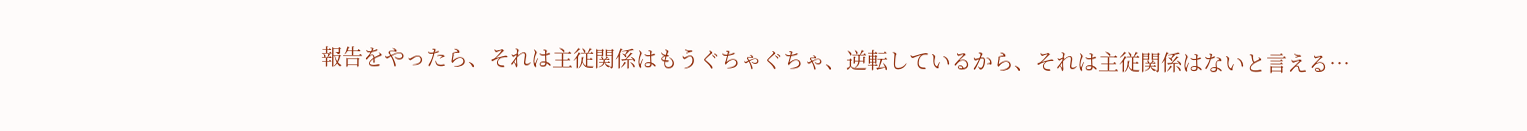報告をやったら、それは主従関係はもうぐちゃぐちゃ、逆転しているから、それは主従関係はないと言える…